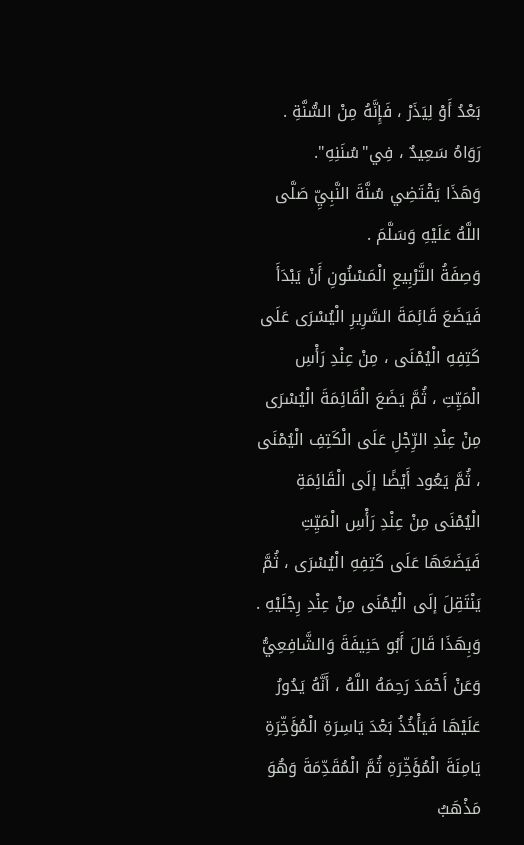بَعْدُ أَوْ لِيَذَرْ ، فَإِنَّهُ مِنْ السُّنَّةِ .
رَوَاهُ سَعِيدٌ ، فِي"سُنَنِهِ".
وَهَذَا يَقْتَضِي سُنَّةَ النَّبِيِّ صَلَّى اللَّهُ عَلَيْهِ وَسَلَّمَ .
وَصِفَةُ التَّرْبِيعِ الْمَسْنُونِ أَنْ يَبْدَأَ فَيَضَعَ قَائِمَةَ السَّرِيرِ الْيُسْرَى عَلَى كَتِفِهِ الْيُمْنَى ، مِنْ عِنْدِ رَأْسِ الْمَيِّتِ ، ثُمَّ يَضَعَ الْقَائِمَةَ الْيُسْرَى مِنْ عِنْدِ الرِّجْلِ عَلَى الْكَتِفِ الْيُمْنَى ، ثُمَّ يَعُود أَيْضًا إلَى الْقَائِمَةِ الْيُمْنَى مِنْ عِنْدِ رَأْسِ الْمَيِّتِ فَيَضَعَهَا عَلَى كَتِفِهِ الْيُسْرَى ، ثُمَّ يَنْتَقِلَ إلَى الْيُمْنَى مِنْ عِنْدِ رِجْلَيْهِ .
وَبِهَذَا قَالَ أَبُو حَنِيفَةَ وَالشَّافِعِيُّ وَعَنْ أَحْمَدَ رَحِمَهُ اللَّهُ ، أَنَّهُ يَدُورُ عَلَيْهَا فَيَأْخُذُ بَعْدَ يَاسِرَةِ الْمُؤَخِّرَةِ يَامِنَةَ الْمُؤَخِّرَةِ ثُمَّ الْمُقَدِّمَةَ وَهُوَ مَذْهَبُ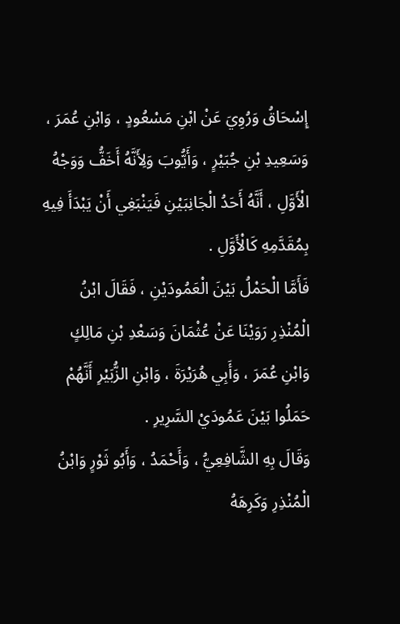إِسْحَاقُ وَرُوِيَ عَنْ ابْنِ مَسْعُودٍ ، وَابْنِ عُمَرَ ، وَسَعِيدِ بْنِ جُبَيْرٍ ، وَأَيُّوبَ وَلِأَنَّهُ أَخَفُّ وَوَجْهُ الْأَوَّلِ ، أَنَّهُ أَحَدُ الْجَانِبَيْنِ فَيَنْبَغِي أَنْ يَبْدَأَ فِيهِ بِمُقَدَّمِهِ كَالْأَوَّلِ .
فَأَمَّا الْحَمْلُ بَيْنَ الْعَمُودَيْنِ ، فَقَالَ ابْنُ الْمُنْذِرِ رَوَيْنَا عَنْ عُثْمَانَ وَسَعْدِ بْنِ مَالِكٍ وَابْنِ عُمَرَ ، وَأَبِي هُرَيْرَةَ ، وَابْنِ الزُّبَيْرِ أَنَّهُمْ حَمَلُوا بَيْنَ عَمُودَيْ السَّرِيرِ .
وَقَالَ بِهِ الشَّافِعِيُّ ، وَأَحْمَدُ ، وَأَبُو ثَوْرٍ وَابْنُ الْمُنْذِرِ وَكَرِهَهُ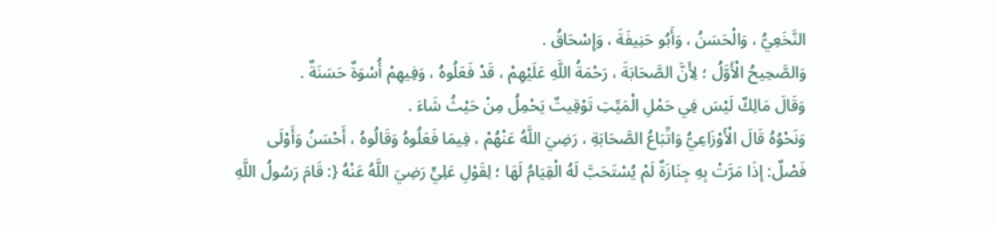النَّخَعِيُّ ، وَالْحَسَنُ ، وَأَبُو حَنِيفَةَ ، وَإِسْحَاقُ .
وَالصَّحِيحُ الْأَوَّلُ ؛ لِأَنَّ الصَّحَابَةَ ، رَحْمَةُ اللَّهِ عَلَيْهِمْ ، قَدْ فَعَلُوهُ ، وَفِيهِمْ أُسْوَةٌ حَسَنَةٌ .
وَقَالَ مَالِكٌ لَيْسَ فِي حَمْلِ الْمَيِّتِ تَوْقِيتٌ يَحْمِلُ مِنْ حَيْثُ شَاءَ .
وَنَحْوُهُ قَالَ الْأَوْزَاعِيُّ وَاتِّبَاعُ الصَّحَابَةِ ، رَضِيَ اللَّهُ عَنْهُمْ ، فِيمَا فَعَلُوهُ وَقَالُوهُ ، أَحْسَنُ وَأَوْلَى
فَصْلٌ: إذَا مَرَّتْ بِهِ جِنَازَةٌ لَمْ يُسْتَحَبَّ لَهُ الْقِيَامُ لَهَا ؛ لِقَوْلِ عَلِيٍّ رَضِيَ اللَّهُ عَنْهُ {: قَامَ رَسُولُ اللَّهِ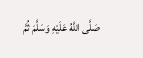صَلَّى اللَّهُ عَلَيْهِ وَسَلَّمَ ثُمَّ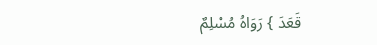قَعَدَ } رَوَاهُ مُسْلِمٌ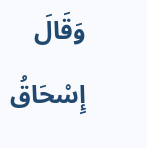وَقَالَ إِسْحَاقُ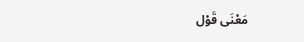مَعْنَى قَوْل